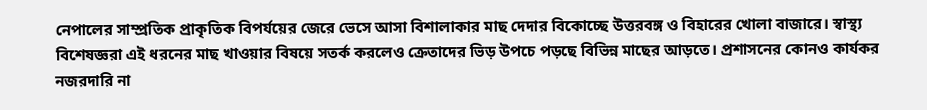নেপালের সাম্প্রতিক প্রাকৃতিক বিপর্যয়ের জেরে ভেসে আসা বিশালাকার মাছ দেদার বিকোচ্ছে উত্তরবঙ্গ ও বিহারের খোলা বাজারে। স্বাস্থ্য বিশেষজ্ঞরা এই ধরনের মাছ খাওয়ার বিষয়ে সতর্ক করলেও ক্রেতাদের ভিড় উপচে পড়ছে বিভিন্ন মাছের আড়তে। প্রশাসনের কোনও কার্যকর নজরদারি না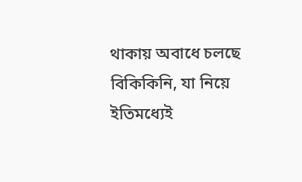থাকায় অবাধে চলছে বিকিকিনি, যা নিয়ে ইতিমধ্যেই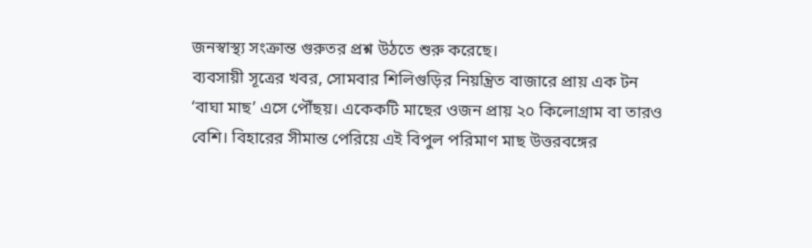জনস্বাস্থ্য সংক্রান্ত গুরুতর প্রশ্ন উঠতে শুরু করেছে।
ব্যবসায়ী সূত্রের খবর, সোমবার শিলিগুড়ির নিয়ন্ত্রিত বাজারে প্রায় এক টন ‘বাঘা মাছ’ এসে পৌঁছয়। একেকটি মাছের ওজন প্রায় ২০ কিলোগ্রাম বা তারও বেশি। বিহারের সীমান্ত পেরিয়ে এই বিপুল পরিমাণ মাছ উত্তরবঙ্গের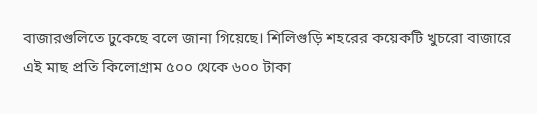বাজারগুলিতে ঢুকেছে বলে জানা গিয়েছে। শিলিগুড়ি শহরের কয়েকটি খুচরো বাজারে এই মাছ প্রতি কিলোগ্রাম ৫০০ থেকে ৬০০ টাকা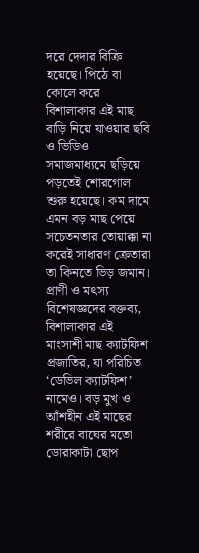দরে দেদার বিক্রি হয়েছে। পিঠে বা কোলে করে বিশালাকার এই মাছ বাড়ি নিয়ে যাওয়ার ছবি ও ভিডিও সমাজমাধ্যমে ছড়িয়ে পড়তেই শোরগোল শুরু হয়েছে। কম দামে এমন বড় মাছ পেয়ে সচেতনতার তোয়াক্কা না করেই সাধারণ ক্রেতারা তা কিনতে ভিড় জমান।
প্রাণী ও মৎস্য বিশেষজ্ঞদের বক্তব্য, বিশালাকার এই মাংসাশী মাছ ক্যাটফিশ প্রজাতির, যা পরিচিত ‘ডেভিল ক্যাটফিশ’ নামেও। বড় মুখ ও আঁশহীন এই মাছের শরীরে বাঘের মতো ডোরাকাটা ছোপ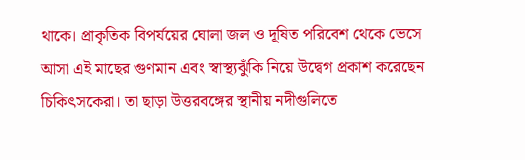থাকে। প্রাকৃতিক বিপর্যয়ের ঘোলা জল ও দূষিত পরিবেশ থেকে ভেসে আসা এই মাছের গুণমান এবং স্বাস্থ্যঝুঁকি নিয়ে উদ্বেগ প্রকাশ করেছেন চিকিৎসকেরা। তা ছাড়া উত্তরবঙ্গের স্থানীয় নদীগুলিতে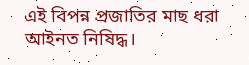এই বিপন্ন প্রজাতির মাছ ধরা আইনত নিষিদ্ধ।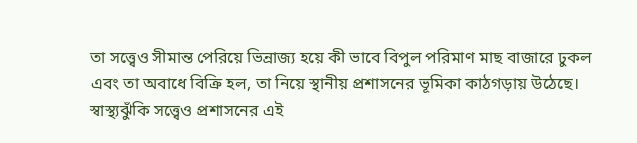তা সত্ত্বেও সীমান্ত পেরিয়ে ভিন্রাজ্য হয়ে কী ভাবে বিপুল পরিমাণ মাছ বাজারে ঢুকল এবং তা অবাধে বিক্রি হল, তা নিয়ে স্থানীয় প্রশাসনের ভূমিকা কাঠগড়ায় উঠেছে। স্বাস্থ্যঝুঁকি সত্ত্বেও প্রশাসনের এই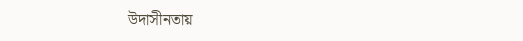উদাসীনতায়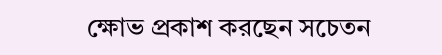ক্ষোভ প্রকাশ করছেন সচেতন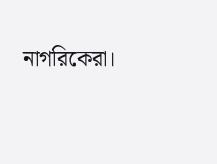নাগরিকেরা।